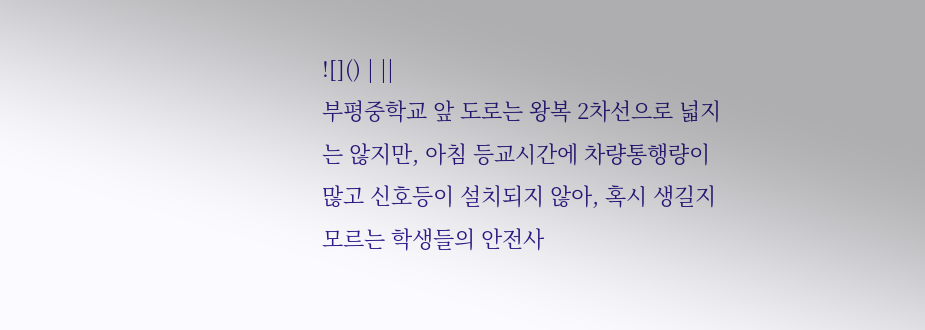![]() | ||
부평중학교 앞 도로는 왕복 2차선으로 넓지는 않지만, 아침 등교시간에 차량통행량이 많고 신호등이 설치되지 않아, 혹시 생길지 모르는 학생들의 안전사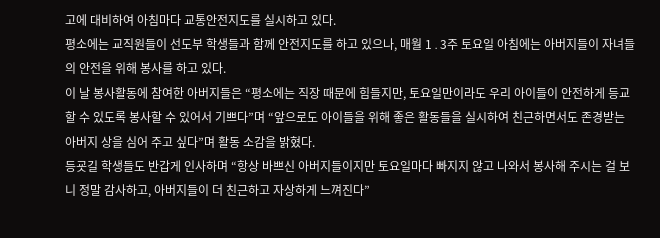고에 대비하여 아침마다 교통안전지도를 실시하고 있다.
평소에는 교직원들이 선도부 학생들과 함께 안전지도를 하고 있으나, 매월 1․3주 토요일 아침에는 아버지들이 자녀들의 안전을 위해 봉사를 하고 있다.
이 날 봉사활동에 참여한 아버지들은 “평소에는 직장 때문에 힘들지만, 토요일만이라도 우리 아이들이 안전하게 등교할 수 있도록 봉사할 수 있어서 기쁘다”며 “앞으로도 아이들을 위해 좋은 활동들을 실시하여 친근하면서도 존경받는 아버지 상을 심어 주고 싶다”며 활동 소감을 밝혔다.
등굣길 학생들도 반갑게 인사하며 “항상 바쁘신 아버지들이지만 토요일마다 빠지지 않고 나와서 봉사해 주시는 걸 보니 정말 감사하고, 아버지들이 더 친근하고 자상하게 느껴진다”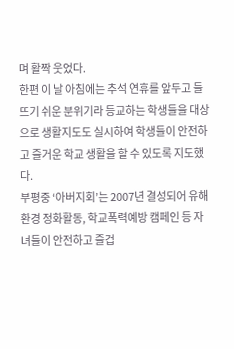며 활짝 웃었다.
한편 이 날 아침에는 추석 연휴를 앞두고 들뜨기 쉬운 분위기라 등교하는 학생들을 대상으로 생활지도도 실시하여 학생들이 안전하고 즐거운 학교 생활을 할 수 있도록 지도했다.
부평중 ‘아버지회’는 2007년 결성되어 유해환경 정화활동, 학교폭력예방 캠페인 등 자녀들이 안전하고 즐겁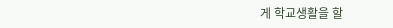게 학교생활을 할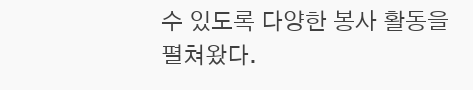수 있도록 다양한 봉사 활동을 펼쳐왔다.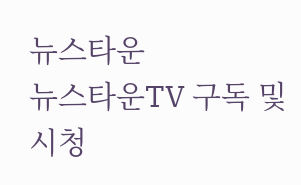뉴스타운
뉴스타운TV 구독 및 시청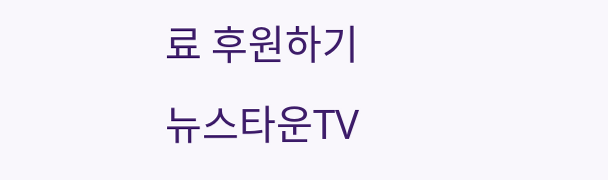료 후원하기
뉴스타운TV